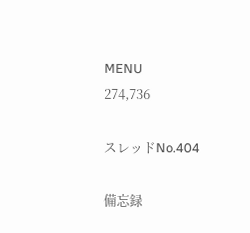MENU
274,736

スレッドNo.404

備忘録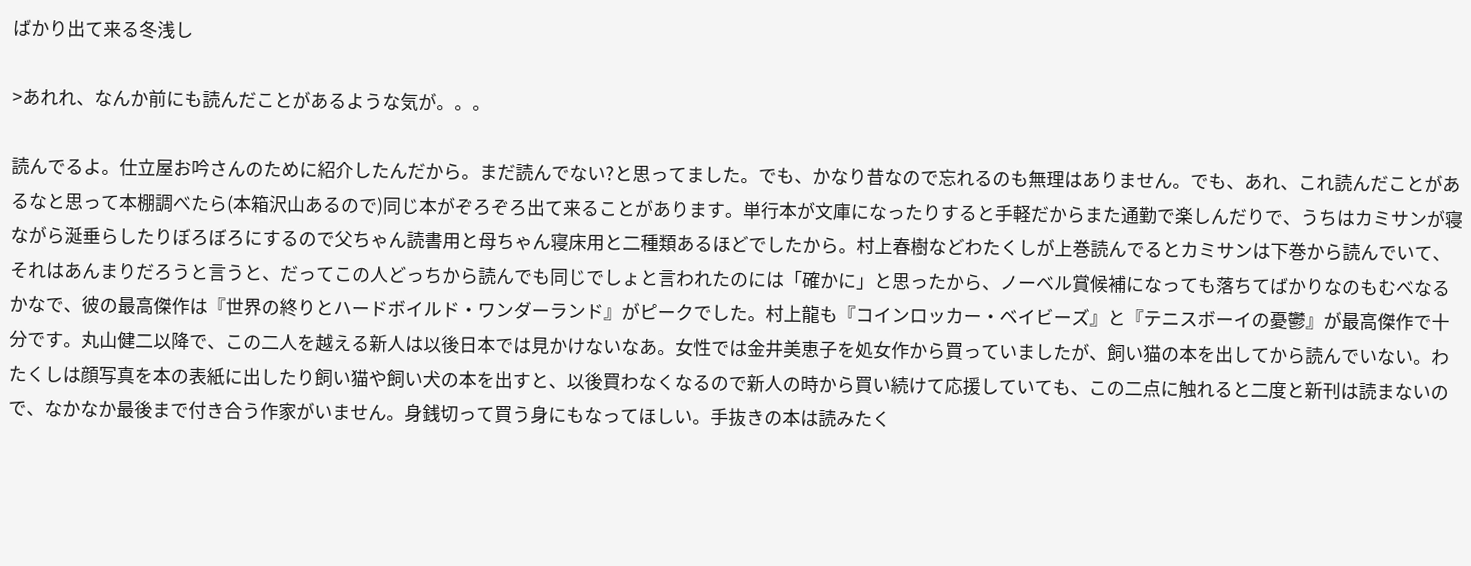ばかり出て来る冬浅し

>あれれ、なんか前にも読んだことがあるような気が。。。

読んでるよ。仕立屋お吟さんのために紹介したんだから。まだ読んでない?と思ってました。でも、かなり昔なので忘れるのも無理はありません。でも、あれ、これ読んだことがあるなと思って本棚調べたら(本箱沢山あるので)同じ本がぞろぞろ出て来ることがあります。単行本が文庫になったりすると手軽だからまた通勤で楽しんだりで、うちはカミサンが寝ながら涎垂らしたりぼろぼろにするので父ちゃん読書用と母ちゃん寝床用と二種類あるほどでしたから。村上春樹などわたくしが上巻読んでるとカミサンは下巻から読んでいて、それはあんまりだろうと言うと、だってこの人どっちから読んでも同じでしょと言われたのには「確かに」と思ったから、ノーベル賞候補になっても落ちてばかりなのもむべなるかなで、彼の最高傑作は『世界の終りとハードボイルド・ワンダーランド』がピークでした。村上龍も『コインロッカー・ベイビーズ』と『テニスボーイの憂鬱』が最高傑作で十分です。丸山健二以降で、この二人を越える新人は以後日本では見かけないなあ。女性では金井美恵子を処女作から買っていましたが、飼い猫の本を出してから読んでいない。わたくしは顔写真を本の表紙に出したり飼い猫や飼い犬の本を出すと、以後買わなくなるので新人の時から買い続けて応援していても、この二点に触れると二度と新刊は読まないので、なかなか最後まで付き合う作家がいません。身銭切って買う身にもなってほしい。手抜きの本は読みたく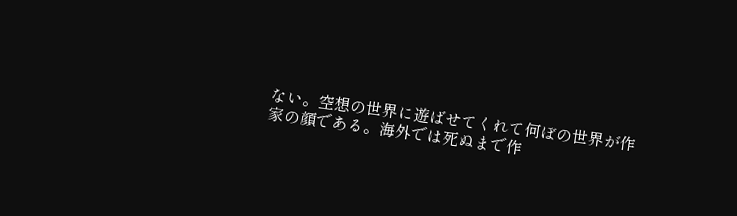ない。空想の世界に遊ばせてくれて何ぼの世界が作家の顔である。海外では死ぬまで作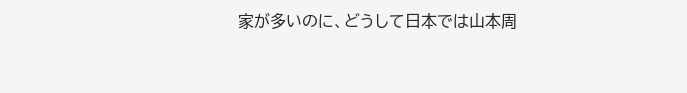家が多いのに、どうして日本では山本周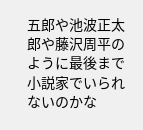五郎や池波正太郎や藤沢周平のように最後まで小説家でいられないのかな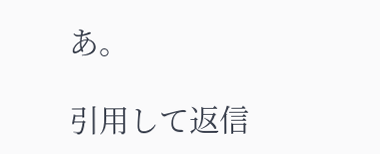あ。

引用して返信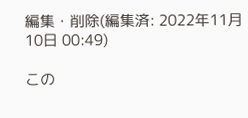編集・削除(編集済: 2022年11月10日 00:49)

この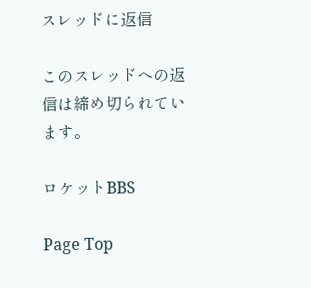スレッドに返信

このスレッドへの返信は締め切られています。

ロケットBBS

Page Top